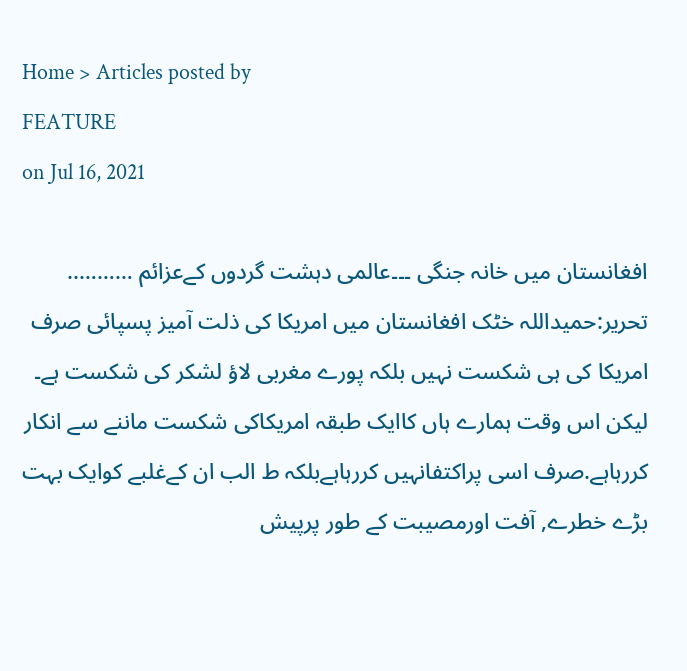Home > Articles posted by
FEATURE
on Jul 16, 2021

افغانستان میں خانہ جنگی ۔۔۔عالمی دہشت گردوں کےعزائم ……….. تحریر:حمیداللہ خٹک افغانستان میں امریکا کی ذلت آمیز پسپائی صرف امریکا کی ہی شکست نہیں بلکہ پورے مغربی لاؤ لشکر کی شکست ہے۔ لیکن اس وقت ہمارے ہاں کاایک طبقہ امریکاکی شکست ماننے سے انکار کررہاہے.صرف اسی پراکتفانہیں کررہاہےبلکہ ط الب ان کےغلبے کوایک بہت بڑے خطرے, آفت اورمصیبت کے طور پرپیش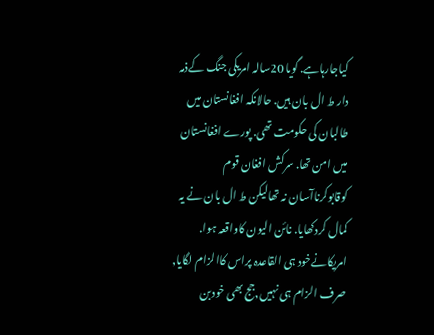کیاجارہاہے. گویا 20سالہ امریکی جنگ کےذمہ دار ط ال بان ہیں. حالانکہ افغانستان میں طالبان کی حکومت تھی. پورے افغانستان میں امن تھا. سرکش افغان قوم کوقابوکرناآسان نہ تھالیکن ط ال بان نے یہ کمال کردکھایا. نائن الیون کاواقعہ ہوا. امریکانےخود ہی القاعدہ پراس کاالزام لگایا, صرف الزام ہی نہیں,جج بھی خودبن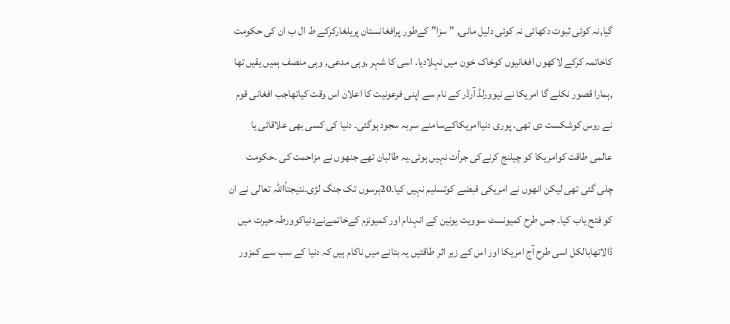گیا,نہ کوئی ثبوت دکھائی نہ کوئی دلیل مانی, ” سزا” کےطور پرافغانستان پریلغارکرکے ط ال ب ان کی حکومت کاخاتمہ کرکے لاکھوں افغانیوں کوخاک خون میں نہلادیا. اسی کا شہر ,وہی مدعی, وہی منصف ہمیں یقیں تھا ,ہمارا قصور نکلے گا امریکا نے نیوورلڈ آرڈر کے نام سے اپنی فرعونیت کا اعلان اس وقت کیاتھاجب افغانی قوم نے روس کوشکست دی تھی. پوری دنیاامریکاکےسامنے سربہ سجود ہوگئی۔ دنیا کی کسی بھی علاقائی یا عالمی طاقت کوامریکا کو چیلنج کرنےکی جرأت نہیں ہوئی.یہ طالبان تھے جنھوں نے مزاحمت کی ۔حکومت چلی گئی تھی لیکن انھوں نے امریکی قبضے کوتسلیم نہیں کیا۔20برسوں تک جنگ لڑی۔نتیجتاًاللہ تعالی نے ان کو فتح یاب کیا۔ جس طرح کمیونسٹ سوویت یونین کے انہدام اور کمیونزم کےخاتمےنےدنیاکوورطہ حیرت میں ڈالاتھابالکل اسی طرح آج امریکا اور اس کے زیر اثر طاقتیں یہ بتانے میں ناکام ہیں کہ دنیا کے سب سے کمزور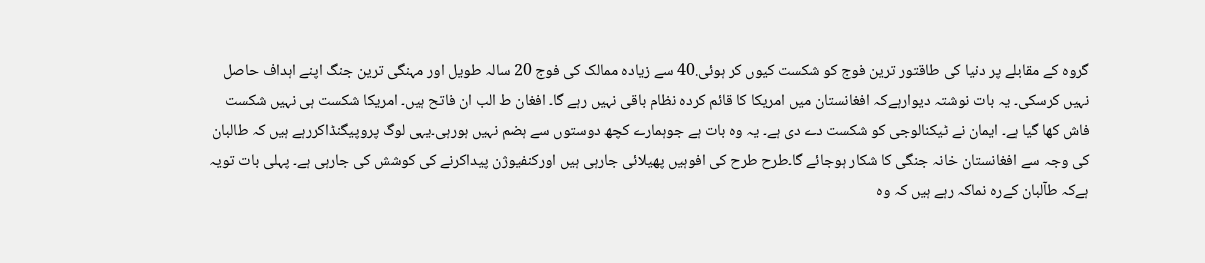گروہ کے مقابلے پر دنیا کی طاقتور ترین فوج کو شکست کیوں کر ہوئی.40 سے زیادہ ممالک کی فوج 20 سالہ طویل اور مہنگی ترین جنگ اپنے اہداف حاصل نہیں کرسکی۔ یہ بات نوشتہ دیوارہےکہ افغانستان میں امریکا کا قائم کردہ نظام باقی نہیں رہے گا۔ افغان ط الب ان فاتح ہیں۔ امریکا شکست ہی نہیں شکست فاش کھا گیا ہے۔ ایمان نے ٹیکنالوجی کو شکست دے دی ہے۔ یہ وہ بات ہے جوہمارے کچھ دوستوں سے ہضم نہیں ہورہی۔یہی لوگ پروپیگنڈاکررہے ہیں کہ طالبان کی وجہ سے افغانستان خانہ جنگی کا شکار ہوجائے گا۔طرح طرح کی افوہیں پھیلائی جارہی ہیں اورکنفیوژن پیداکرنے کی کوشش کی جارہی ہے۔ پہلی بات تویہ ہےکہ طآلبان کےرہ نماکہ رہے ہیں کہ وہ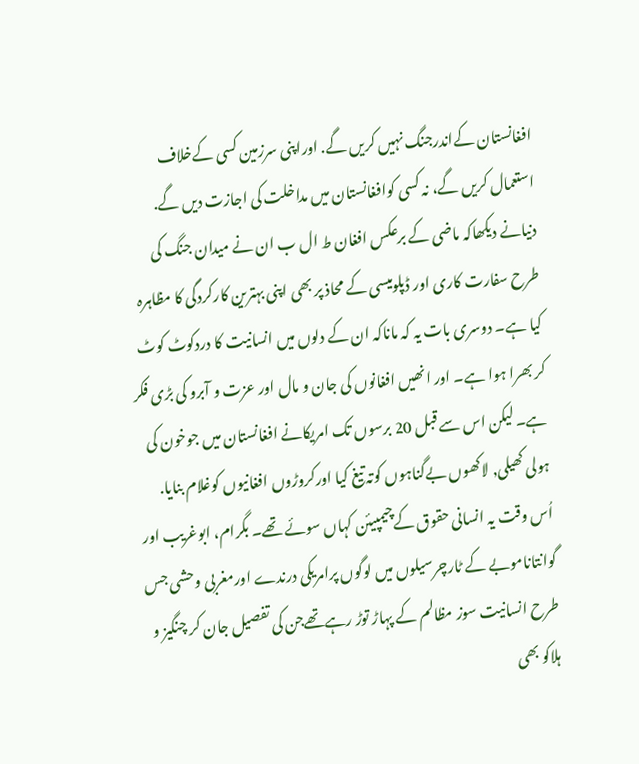افغانستان کےاندرجنگ نہیں کریں گے. اوراپنی سرزمین کسی کےخلاف استعمال کریں گے، نہ کسی کوافغانستان میں مداخلت کی اجازت دیں گے. دنیانے دیکھاکہ ماضی کے برعکس افغان ط ال ب ان نے میدان جنگ کی طرح سفارت کاری اور ڈپلومیسی کے محاذ پر بھی اپنی بہترین کارکردگی کا مظاہرہ کیا ہے۔ دوسری بات یہ کہ ماناکہ ان کے دلوں میں انسانیت کا دردکوٹ کوٹ کر بھرا ہوا ہے۔ اور انھیں افغانوں کی جان و مال اور عزت و آبرو کی بڑی فکر ہے۔ لیکن اس سے قبل 20 برسوں تک امریکانے افغانستان میں جوخون کی ہولی کھیلی, لاکھوں بےگناہوں کوتہ تیغ کیا اورکروڑوں افغانیوں کوغلام بنایا. اُس وقت یہ انسانی حقوق کےچیمپیئن کہاں سوئے تھے۔ بگرام، ابوغریب اور گوانتاناموبے کے ٹارچرسیلوں میں لوگوں پرامریکی درندے اورمغربی وحشی جس طرح انسانیت سوز مظالم کے پہاڑ توڑ رہےتھےجن کی تفصیل جان کر چنگیز و ہلاکو بھی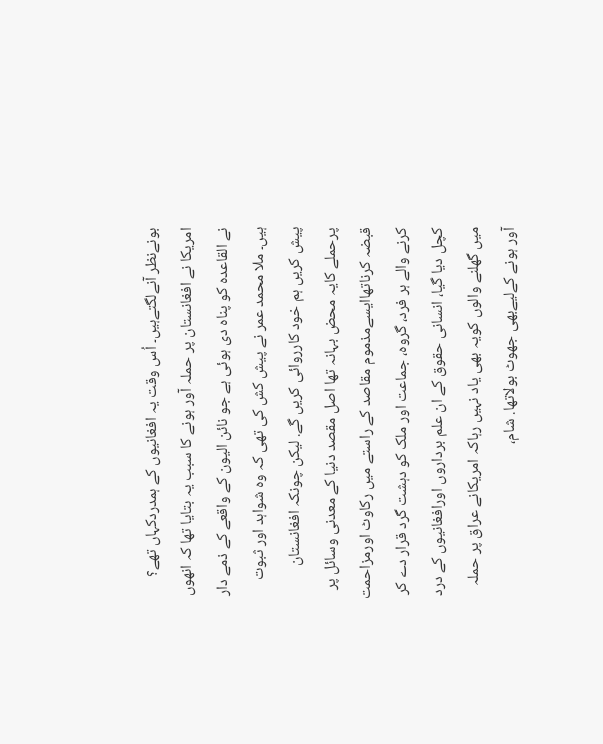بونےنظر آنےلگتےہیں۔ اُس وقت یہ افغانیوں کے ہمدردکہاں تھے؟ امریکا نے افغانستان پر حملہ آور ہونے کا سبب یہ بتایا تھا کہ انھوں نے القاعدہ کو پناہ دی ہوئی ہے جو نائن الیون کے واقعے کے ذمے دار ہیں۔ ملا محمد عمر نے پیش کش کی تھی کہ وہ شواہد اور ثبوت پیش کریں ہم خود کارروائی کریں گے. لیکن چونکہ افغانستان پرحملے کایہ محض بہانہ تھا اصل مقصد دنیا کے معدنی وسائل پر قبضہ کرناتھاایسےمذموم مقاصد کے راستے میں رکاوٹ اورمزاحمت کرنے والے ہر فرد، گروہ، جماعت اور ملک کو دہشت گرد قرار دے کر کچل دیا گیا، انسانی حقوق کے ان علم برداروں اورافغانیوں کے درد میں گھلنے والوں کویہ بھی یاد نہیں رہاکہ امریکانے عراق پر حملہ آور ہونے کےلیےبھی جھوٹ بولاتھا. شام،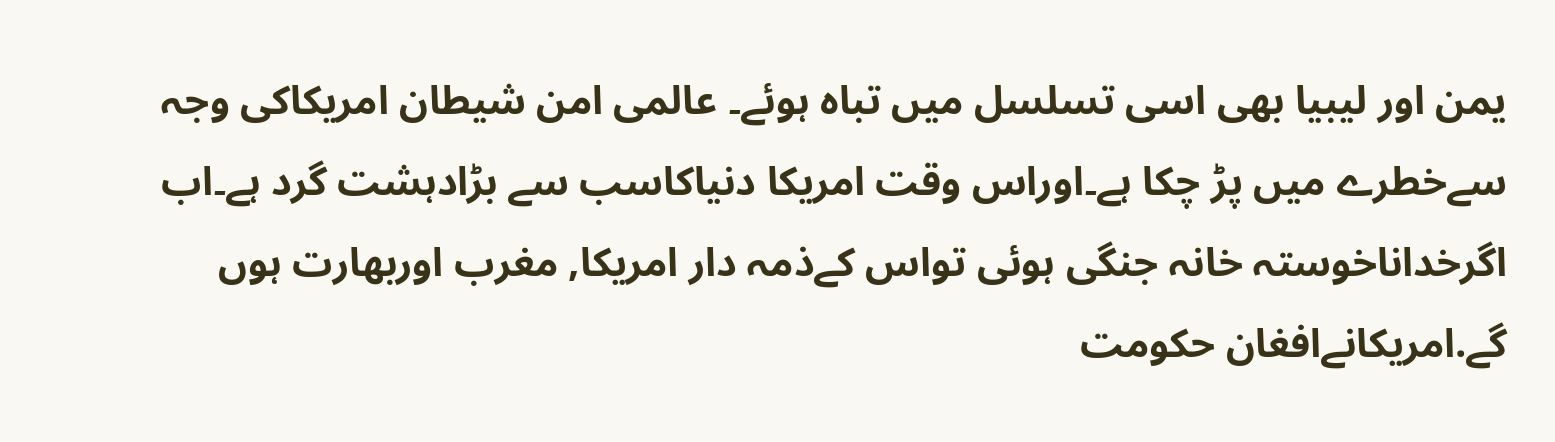یمن اور لیبیا بھی اسی تسلسل میں تباہ ہوئے۔ عالمی امن شیطان امریکاکی وجہ سےخطرے میں پڑ چکا ہے۔اوراس وقت امریکا دنیاکاسب سے بڑادہشت گرد ہے۔اب اگرخداناخوستہ خانہ جنگی ہوئی تواس کےذمہ دار امریکا, مغرب اوربھارت ہوں گے.امریکانےافغان حکومت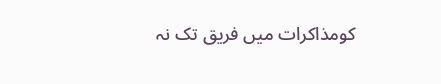کومذاکرات میں فریق تک نہ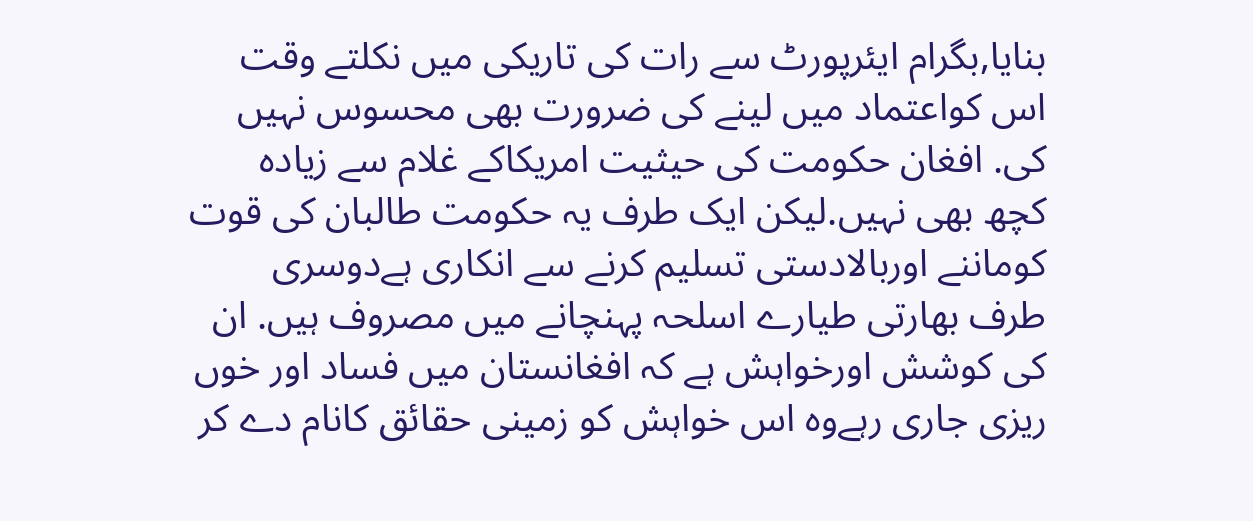بنایا,بگرام ایئرپورٹ سے رات کی تاریکی میں نکلتے وقت اس کواعتماد میں لینے کی ضرورت بھی محسوس نہیں کی. افغان حکومت کی حیثیت امریکاکے غلام سے زیادہ کچھ بھی نہیں.لیکن ایک طرف یہ حکومت طالبان کی قوت کوماننے اوربالادستی تسلیم کرنے سے انکاری ہےدوسری طرف بھارتی طیارے اسلحہ پہنچانے میں مصروف ہیں. ان کی کوشش اورخواہش ہے کہ افغانستان میں فساد اور خوں ریزی جاری رہےوہ اس خواہش کو زمینی حقائق کانام دے کر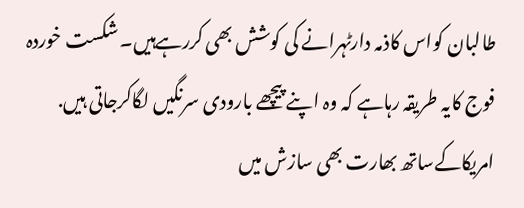طالبان کواس کاذمہ دارٹہرانے کی کوشش بھی کررہےہیں۔ شکست خوردہ فوج کایہ طریقہ رہاہے کہ وہ اپنے پیچھے بارودی سرنگیں لگاکرجاتی ہیں. امریکاکےساتھ بھارت بھی سازش میں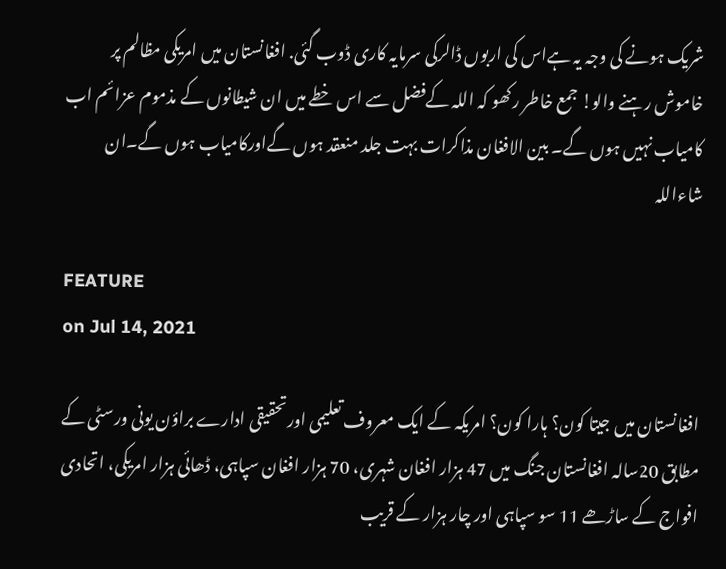شریک ہونے کی وجہ یہ ہےاس کی اربوں ڈالرکی سرمایہ کاری ڈوب گئی. افغانستان میں امریکی مظالم پر خاموش رہنے والو! جمع خاطر رکھو کہ اللہ کےفضل سے اس خطے میں ان شیطانوں کے مذموم عزائم اب کامیاب نہیں ہوں گے۔ بین الافغان مذاکرات بہت جلد منعقد ہوں گےاورکامیاب ہوں گے۔ان شاءاللہ

FEATURE
on Jul 14, 2021

افغانستان میں جیتا کون؟ ہارا کون؟ امریکہ کے ایک معروف تعلیمی اورتحقیقی ادارے براؤن یونی ورسٹی کے مطابق 20سالہ افغانستان جنگ میں 47 ہزار افغان شہری، 70 ہزار افغان سپاہی، ڈھائی ہزار امریکی، اتحادی افواج کے ساڑھے 11 سو سپاہی اور چار ہزار کے قریب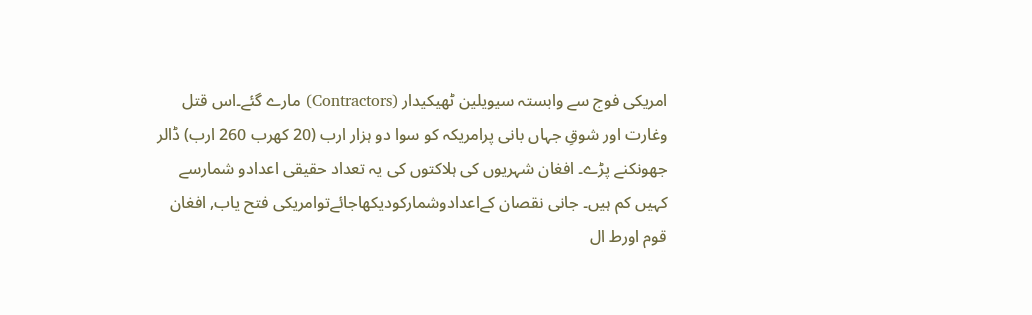امریکی فوج سے وابستہ سیویلین ٹھیکیدار (Contractors) مارے گئے۔اس قتل وغارت اور شوقِ جہاں بانی پرامریکہ کو سوا دو ہزار ارب (20 کھرب 260 ارب) ڈالر جھونکنے پڑے۔ افغان شہریوں کی ہلاکتوں کی یہ تعداد حقیقی اعدادو شمارسے کہیں کم ہیں۔ جانی نقصان کےاعدادوشمارکودیکھاجائےتوامریکی فتح یاب, افغان قوم اورط ال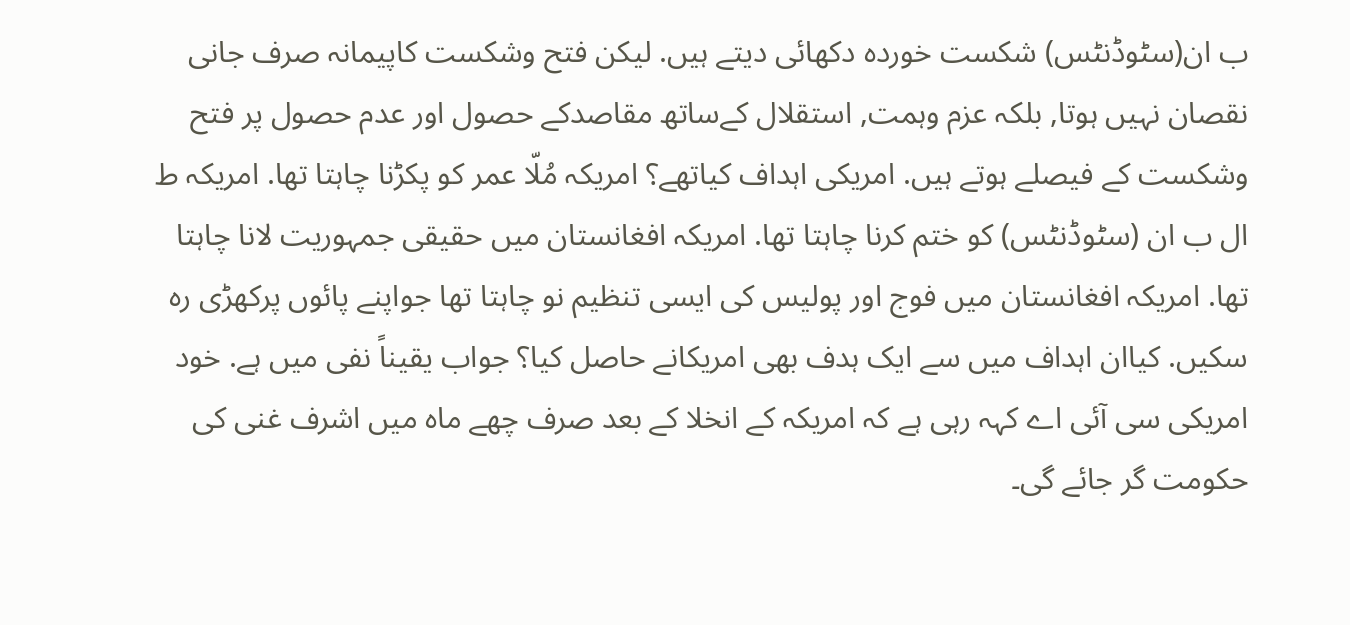ب ان(سٹوڈنٹس) شکست خوردہ دکھائی دیتے ہیں. لیکن فتح وشکست کاپیمانہ صرف جانی نقصان نہیں ہوتا, بلکہ عزم وہمت, استقلال کےساتھ مقاصدکے حصول اور عدم حصول پر فتح وشکست کے فیصلے ہوتے ہیں. امریکی اہداف کیاتھے؟ امریکہ مُلّا عمر کو پکڑنا چاہتا تھا. امریکہ ط ال ب ان (سٹوڈنٹس) کو ختم کرنا چاہتا تھا. امریکہ افغانستان میں حقیقی جمہوریت لانا چاہتا تھا. امریکہ افغانستان میں فوج اور پولیس کی ایسی تنظیم نو چاہتا تھا جواپنے پائوں پرکھڑی رہ سکیں. کیاان اہداف میں سے ایک ہدف بھی امریکانے حاصل کیا؟ جواب یقیناً نفی میں ہے. خود امریکی سی آئی اے کہہ رہی ہے کہ امریکہ کے انخلا کے بعد صرف چھے ماہ میں اشرف غنی کی حکومت گر جائے گی۔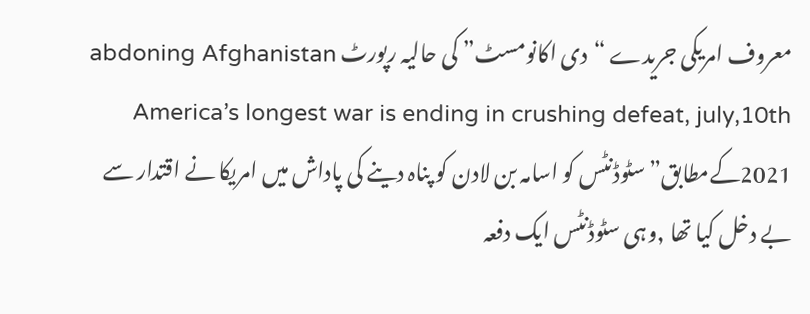معروف امریکی جریدے “دی اکانومسٹ” کی حالیہ رپورٹ abdoning Afghanistan America’s longest war is ending in crushing defeat, july,10th 2021کےمطابق” سٹوڈنٹس کو اسامہ بن لادن کو پناہ دینے کی پاداش میں امریکا نے اقتدار سے بے دخل کیا تھا ,وہی سٹوڈنٹس ایک دفعہ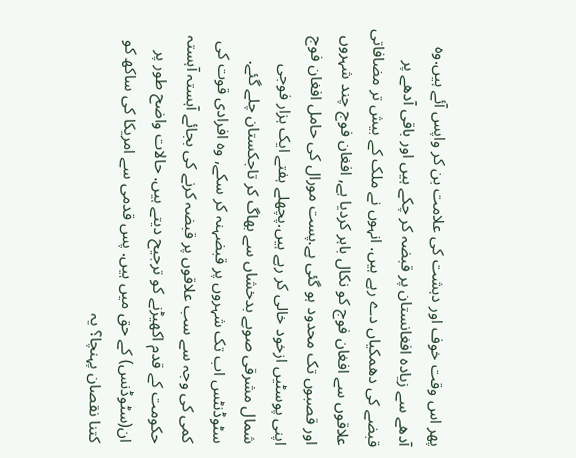پھر اس وقت خوف اور دہشت کی علامت بن کر واپس آئے ہیں.وہ آدھے سے زیادہ افغانستان پر قبضہ کر چکے ہیں اور باقی آدھے پر قبضے کی دھمکیاں دے رہے ہیں. انہوں نے ملک کے بیش تر مضافاتی علاقوں سے افغان فوج کو نکال باہر کردیا ہے, افغان فوج چند شہروں اور قصبوں تک محدود ہو گئی ہے.پست مورال کی حامل افغان فوج اپنی پوسٹیں ازخود خالی کر رہے ہیں.پچھلے ہفتے ایک ہزار فوجی شمال مشرقی صوبے بدخشاں سے بھاگ کر تاجکستان چلے گئے. سٹوڈنٹس اب تک شہروں پر قبضہنہ کر سکے, وہ افرادی قوت کی کمی کی وجہ سے سب علاقوں پر قبضہ کرنے کی بجائے آہستہ آہستہ حکومت کے قدم اکھیڑنے کو ترجیح دیتے ہیں. حالات واضح طور پر ان(سٹوڈنس) کے حق میں ہیں. پس قدمی سے امریکا کی ساکھ کو کتنا نقصان پہنچا؟ یہ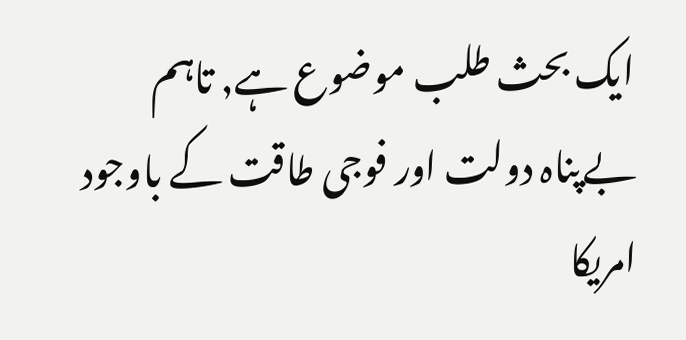ایک بحث طلب موضوع ہے, تاہم بےپناہ دولت اور فوجی طاقت کے باوجود امریکا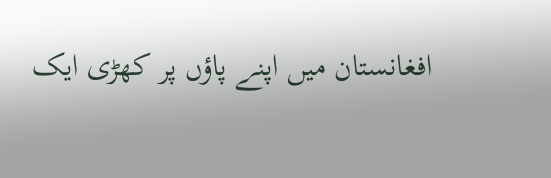افغانستان میں اپنے پاؤں پر کھڑی ایک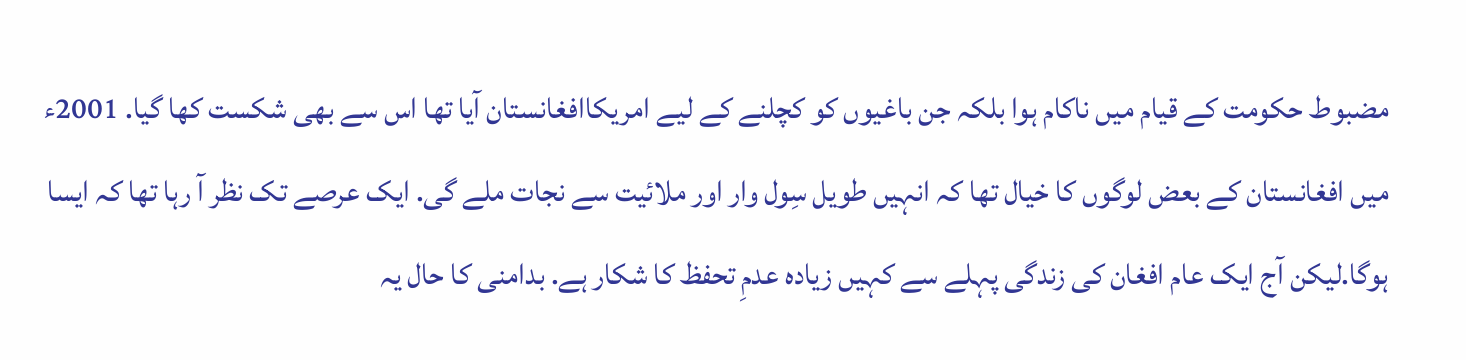مضبوط حکومت کے قیام میں ناکام ہوا بلکہ جن باغیوں کو کچلنے کے لیے امریکاافغانستان آیا تھا اس سے بھی شکست کھا گیا. 2001ء میں افغانستان کے بعض لوگوں کا خیال تھا کہ انہیں طویل سِول وار اور ملائیت سے نجات ملے گی. ایک عرصے تک نظر آ رہا تھا کہ ایسا ہوگا.لیکن آج ایک عام افغان کی زندگی پہلے سے کہیں زیادہ عدمِ تحفظ کا شکار ہے. بدامنی کا حال یہ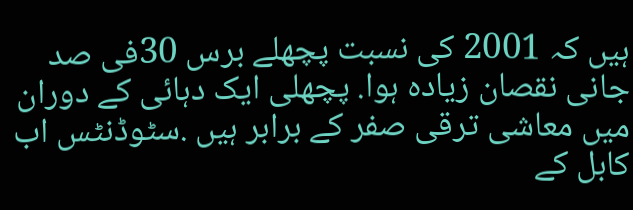ہیں کہ 2001 کی نسبت پچھلے برس 30فی صد جانی نقصان زیادہ ہوا. پچھلی ایک دہائی کے دوران میں معاشی ترقی صفر کے برابر ہیں .سٹوڈنٹس اب کابل کے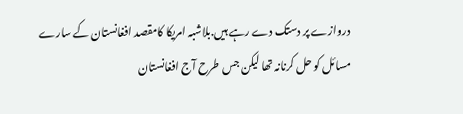دروازے پر دستک دے رہے ہیں.بلاشبہ امریکا کامقصد افغانستان کے سارے مسائل کو حل کرنانہ تھا لیکن جس طرح آج افغانستان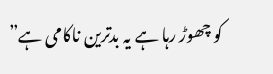کو چھوڑ رہا ہے یہ بدترین ناکامی ہے”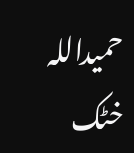حمیداللہ خٹک